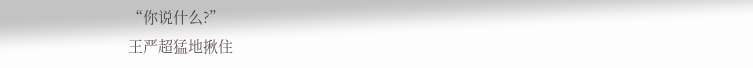“你说什么?”
王严超猛地揪住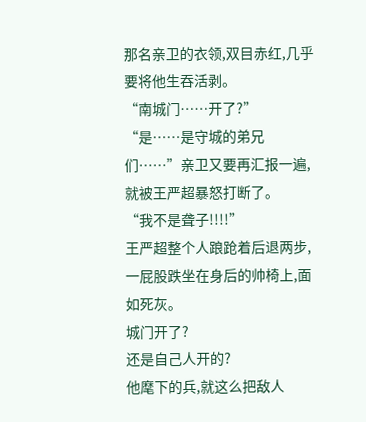那名亲卫的衣领,双目赤红,几乎要将他生吞活剥。
“南城门……开了?”
“是……是守城的弟兄们……”亲卫又要再汇报一遍,就被王严超暴怒打断了。
“我不是聋子!!!!”
王严超整个人踉跄着后退两步,一屁股跌坐在身后的帅椅上,面如死灰。
城门开了?
还是自己人开的?
他麾下的兵,就这么把敌人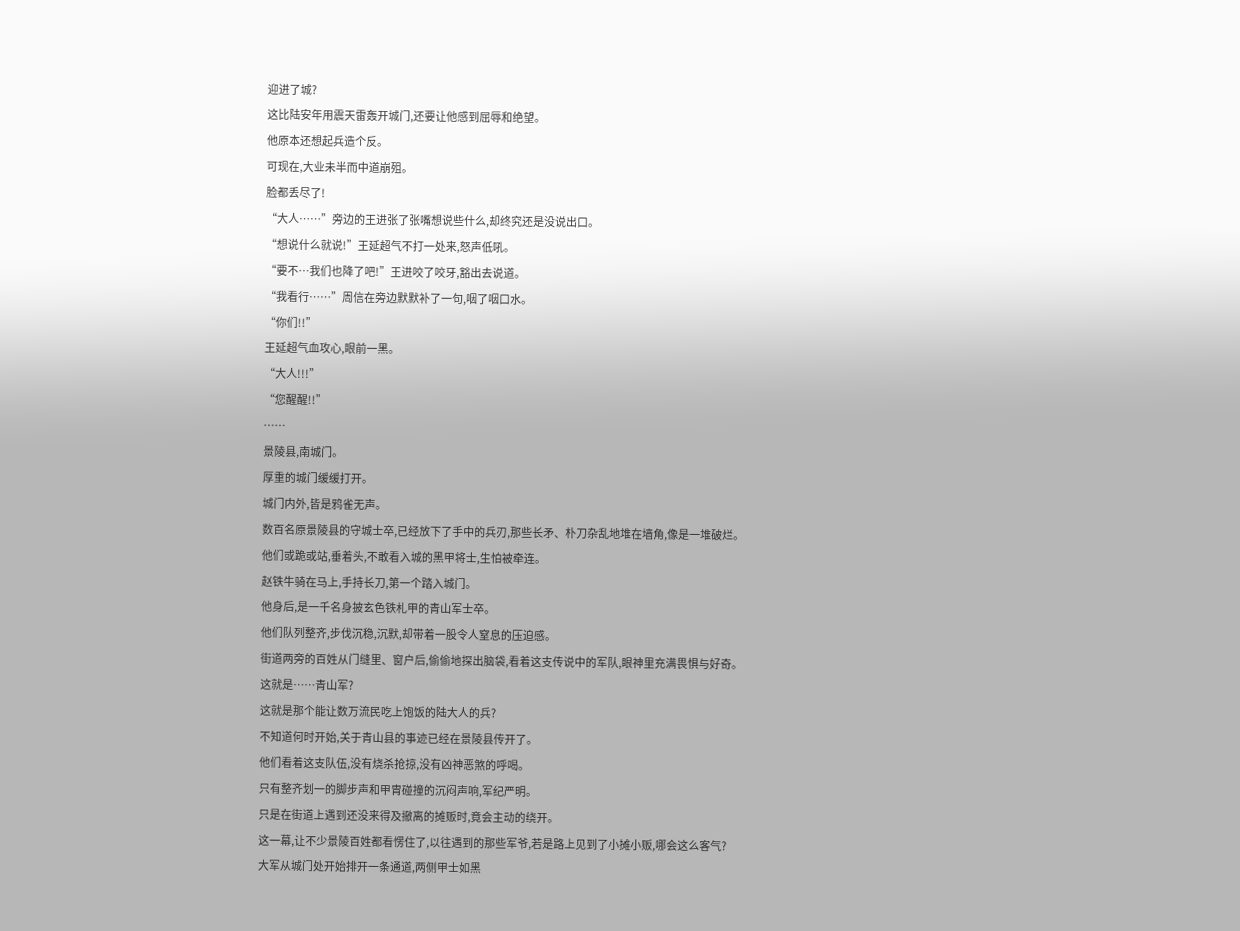迎进了城?
这比陆安年用震天雷轰开城门,还要让他感到屈辱和绝望。
他原本还想起兵造个反。
可现在,大业未半而中道崩殂。
脸都丢尽了!
“大人……”旁边的王进张了张嘴想说些什么,却终究还是没说出口。
“想说什么就说!”王延超气不打一处来,怒声低吼。
“要不…我们也降了吧!”王进咬了咬牙,豁出去说道。
“我看行……”周信在旁边默默补了一句,咽了咽口水。
“你们!!”
王延超气血攻心,眼前一黑。
“大人!!!”
“您醒醒!!”
……
景陵县,南城门。
厚重的城门缓缓打开。
城门内外,皆是鸦雀无声。
数百名原景陵县的守城士卒,已经放下了手中的兵刃,那些长矛、朴刀杂乱地堆在墙角,像是一堆破烂。
他们或跪或站,垂着头,不敢看入城的黑甲将士,生怕被牵连。
赵铁牛骑在马上,手持长刀,第一个踏入城门。
他身后,是一千名身披玄色铁札甲的青山军士卒。
他们队列整齐,步伐沉稳,沉默,却带着一股令人窒息的压迫感。
街道两旁的百姓从门缝里、窗户后,偷偷地探出脑袋,看着这支传说中的军队,眼神里充满畏惧与好奇。
这就是……青山军?
这就是那个能让数万流民吃上饱饭的陆大人的兵?
不知道何时开始,关于青山县的事迹已经在景陵县传开了。
他们看着这支队伍,没有烧杀抢掠,没有凶神恶煞的呼喝。
只有整齐划一的脚步声和甲胄碰撞的沉闷声响,军纪严明。
只是在街道上遇到还没来得及撤离的摊贩时,竟会主动的绕开。
这一幕,让不少景陵百姓都看愣住了,以往遇到的那些军爷,若是路上见到了小摊小贩,哪会这么客气?
大军从城门处开始排开一条通道,两侧甲士如黑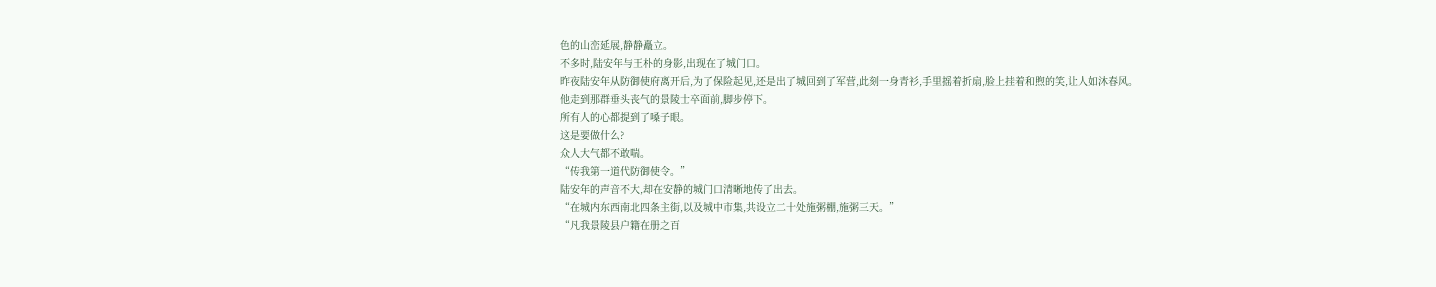色的山峦延展,静静矗立。
不多时,陆安年与王朴的身影,出现在了城门口。
昨夜陆安年从防御使府离开后,为了保险起见,还是出了城回到了军营,此刻一身青衫,手里摇着折扇,脸上挂着和煦的笑,让人如沐春风。
他走到那群垂头丧气的景陵士卒面前,脚步停下。
所有人的心都提到了嗓子眼。
这是要做什么?
众人大气都不敢喘。
“传我第一道代防御使令。”
陆安年的声音不大,却在安静的城门口清晰地传了出去。
“在城内东西南北四条主街,以及城中市集,共设立二十处施粥棚,施粥三天。”
“凡我景陵县户籍在册之百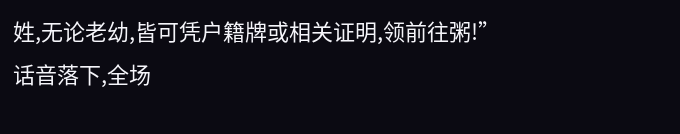姓,无论老幼,皆可凭户籍牌或相关证明,领前往粥!”
话音落下,全场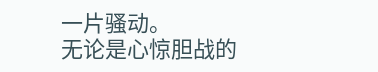一片骚动。
无论是心惊胆战的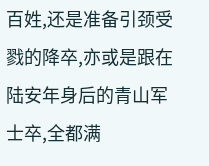百姓,还是准备引颈受戮的降卒,亦或是跟在陆安年身后的青山军士卒,全都满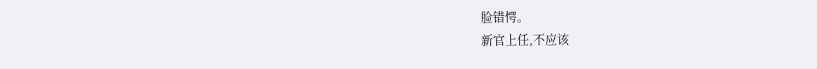脸错愕。
新官上任,不应该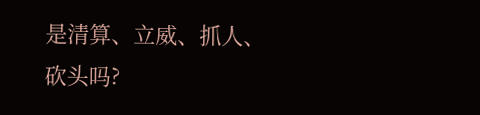是清算、立威、抓人、砍头吗?